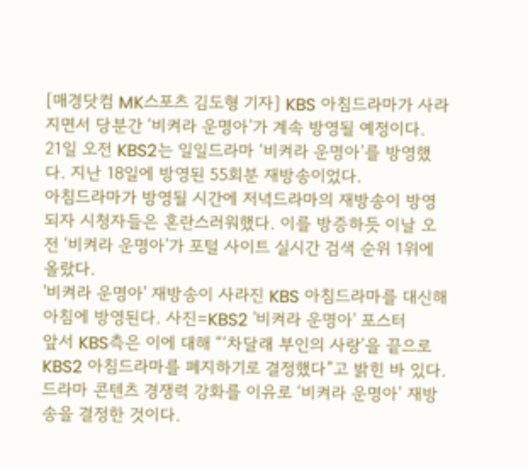[매경닷컴 MK스포츠 김도형 기자] KBS 아침드라마가 사라지면서 당분간 ‘비켜라 운명아’가 계속 방영될 예정이다.
21일 오전 KBS2는 일일드라마 ‘비켜라 운명아’를 방영했다. 지난 18일에 방영된 55회분 재방송이었다.
아침드라마가 방영될 시간에 저녁드라마의 재방송이 방영되자 시청자들은 혼란스러워했다. 이를 방증하듯 이날 오전 ‘비켜라 운명아’가 포털 사이트 실시간 검색 순위 1위에 올랐다.
'비켜라 운명아' 재방송이 사라진 KBS 아침드라마를 대신해 아침에 방영된다. 사진=KBS2 '비켜라 운명아' 포스터
앞서 KBS측은 이에 대해 “‘차달래 부인의 사랑’을 끝으로 KBS2 아침드라마를 폐지하기로 결정했다”고 밝힌 바 있다. 드라마 콘텐츠 경쟁력 강화를 이유로 ‘비켜라 운명아’ 재방송을 결정한 것이다.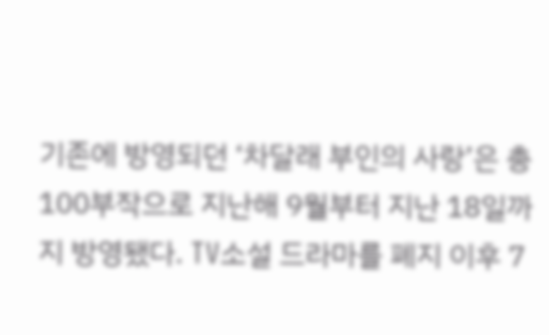기존에 방영되던 ‘차달래 부인의 사랑’은 총 100부작으로 지난해 9월부터 지난 18일까지 방영됐다. TV소설 드라마를 폐지 이후 7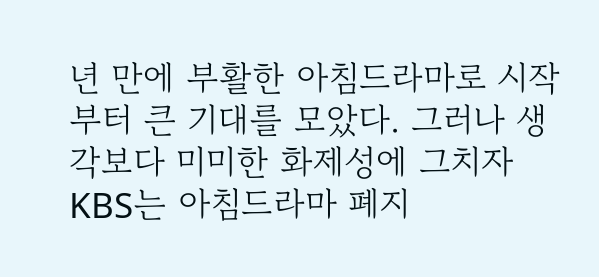년 만에 부활한 아침드라마로 시작부터 큰 기대를 모았다. 그러나 생각보다 미미한 화제성에 그치자 KBS는 아침드라마 폐지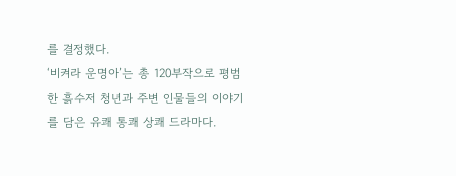를 결정했다.
‘비켜라 운명아’는 총 120부작으로 평범한 흙수저 청년과 주변 인물들의 이야기를 담은 유쾌 통쾌 상쾌 드라마다.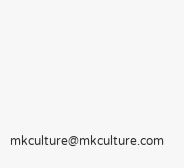mkculture@mkculture.com